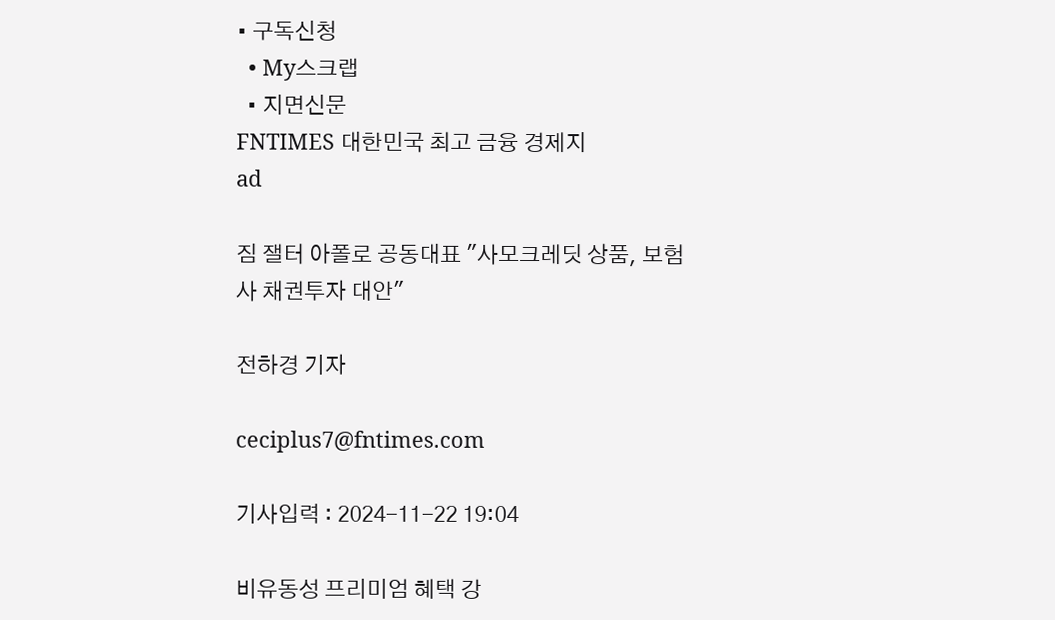• 구독신청
  • My스크랩
  • 지면신문
FNTIMES 대한민국 최고 금융 경제지
ad

짐 잴터 아폴로 공동대표 "사모크레딧 상품, 보험사 채권투자 대안"

전하경 기자

ceciplus7@fntimes.com

기사입력 : 2024-11-22 19:04

비유동성 프리미엄 혜택 강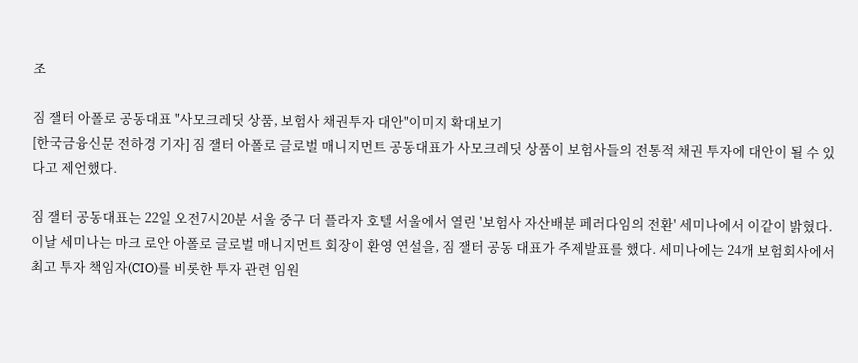조

짐 잴터 아폴로 공동대표 "사모크레딧 상품, 보험사 채권투자 대안"이미지 확대보기
[한국금융신문 전하경 기자] 짐 잴터 아폴로 글로벌 매니지먼트 공동대표가 사모크레딧 상품이 보험사들의 전통적 채권 투자에 대안이 될 수 있다고 제언했다.

짐 잴터 공동대표는 22일 오전7시20분 서울 중구 더 플라자 호텔 서울에서 열린 '보험사 자산배분 페러다임의 전환' 세미나에서 이같이 밝혔다. 이날 세미나는 마크 로안 아폴로 글로벌 매니지먼트 회장이 환영 연설을, 짐 잴터 공동 대표가 주제발표를 했다. 세미나에는 24개 보험회사에서 최고 투자 책임자(CIO)를 비롯한 투자 관련 임원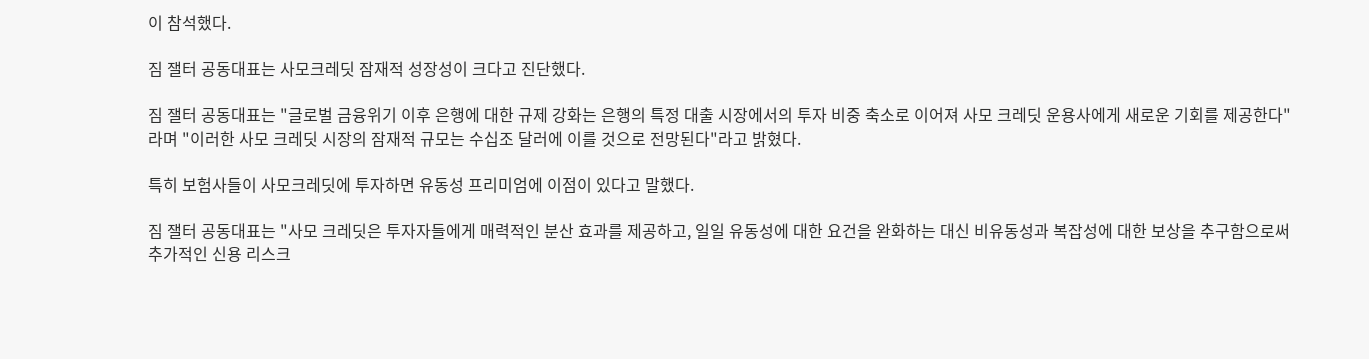이 참석했다.

짐 잴터 공동대표는 사모크레딧 잠재적 성장성이 크다고 진단했다.

짐 잴터 공동대표는 "글로벌 금융위기 이후 은행에 대한 규제 강화는 은행의 특정 대출 시장에서의 투자 비중 축소로 이어져 사모 크레딧 운용사에게 새로운 기회를 제공한다"라며 "이러한 사모 크레딧 시장의 잠재적 규모는 수십조 달러에 이를 것으로 전망된다"라고 밝혔다.

특히 보험사들이 사모크레딧에 투자하면 유동성 프리미엄에 이점이 있다고 말했다.

짐 잴터 공동대표는 "사모 크레딧은 투자자들에게 매력적인 분산 효과를 제공하고, 일일 유동성에 대한 요건을 완화하는 대신 비유동성과 복잡성에 대한 보상을 추구함으로써 추가적인 신용 리스크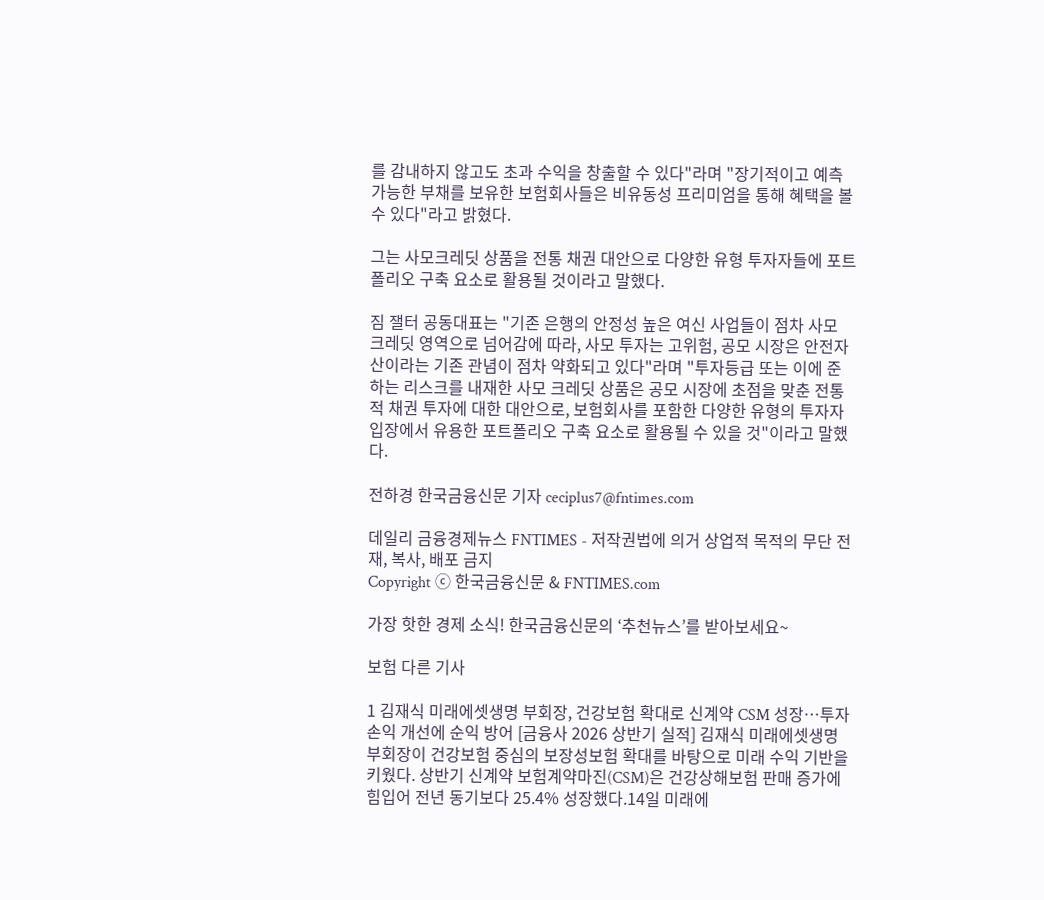를 감내하지 않고도 초과 수익을 창출할 수 있다"라며 "장기적이고 예측 가능한 부채를 보유한 보험회사들은 비유동성 프리미엄을 통해 혜택을 볼 수 있다"라고 밝혔다.

그는 사모크레딧 상품을 전통 채권 대안으로 다양한 유형 투자자들에 포트폴리오 구축 요소로 활용될 것이라고 말했다.

짐 잴터 공동대표는 "기존 은행의 안정성 높은 여신 사업들이 점차 사모 크레딧 영역으로 넘어감에 따라, 사모 투자는 고위험, 공모 시장은 안전자산이라는 기존 관념이 점차 약화되고 있다"라며 "투자등급 또는 이에 준하는 리스크를 내재한 사모 크레딧 상품은 공모 시장에 초점을 맞춘 전통적 채권 투자에 대한 대안으로, 보험회사를 포함한 다양한 유형의 투자자 입장에서 유용한 포트폴리오 구축 요소로 활용될 수 있을 것"이라고 말했다.

전하경 한국금융신문 기자 ceciplus7@fntimes.com

데일리 금융경제뉴스 FNTIMES - 저작권법에 의거 상업적 목적의 무단 전재, 복사, 배포 금지
Copyright ⓒ 한국금융신문 & FNTIMES.com

가장 핫한 경제 소식! 한국금융신문의 ‘추천뉴스’를 받아보세요~

보험 다른 기사

1 김재식 미래에셋생명 부회장, 건강보험 확대로 신계약 CSM 성장…투자손익 개선에 순익 방어 [금융사 2026 상반기 실적] 김재식 미래에셋생명 부회장이 건강보험 중심의 보장성보험 확대를 바탕으로 미래 수익 기반을 키웠다. 상반기 신계약 보험계약마진(CSM)은 건강상해보험 판매 증가에 힘입어 전년 동기보다 25.4% 성장했다.14일 미래에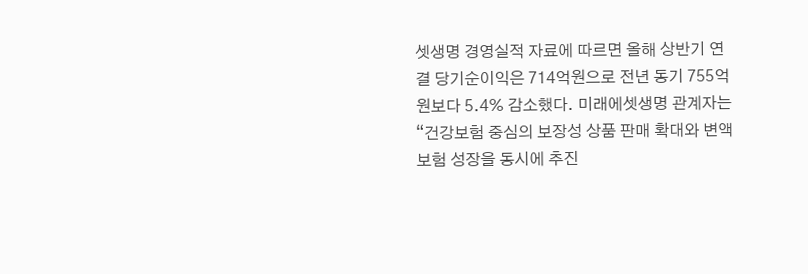셋생명 경영실적 자료에 따르면 올해 상반기 연결 당기순이익은 714억원으로 전년 동기 755억원보다 5.4% 감소했다. 미래에셋생명 관계자는 “건강보험 중심의 보장성 상품 판매 확대와 변액보험 성장을 동시에 추진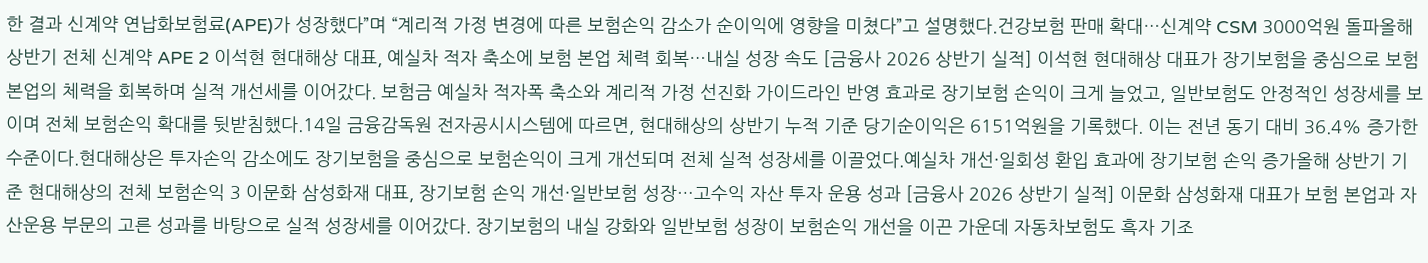한 결과 신계약 연납화보험료(APE)가 성장했다”며 “계리적 가정 변경에 따른 보험손익 감소가 순이익에 영향을 미쳤다”고 설명했다.건강보험 판매 확대…신계약 CSM 3000억원 돌파올해 상반기 전체 신계약 APE 2 이석현 현대해상 대표, 예실차 적자 축소에 보험 본업 체력 회복…내실 성장 속도 [금융사 2026 상반기 실적] 이석현 현대해상 대표가 장기보험을 중심으로 보험 본업의 체력을 회복하며 실적 개선세를 이어갔다. 보험금 예실차 적자폭 축소와 계리적 가정 선진화 가이드라인 반영 효과로 장기보험 손익이 크게 늘었고, 일반보험도 안정적인 성장세를 보이며 전체 보험손익 확대를 뒷받침했다.14일 금융감독원 전자공시시스템에 따르면, 현대해상의 상반기 누적 기준 당기순이익은 6151억원을 기록했다. 이는 전년 동기 대비 36.4% 증가한 수준이다.현대해상은 투자손익 감소에도 장기보험을 중심으로 보험손익이 크게 개선되며 전체 실적 성장세를 이끌었다.예실차 개선·일회성 환입 효과에 장기보험 손익 증가올해 상반기 기준 현대해상의 전체 보험손익 3 이문화 삼성화재 대표, 장기보험 손익 개선·일반보험 성장…고수익 자산 투자 운용 성과 [금융사 2026 상반기 실적] 이문화 삼성화재 대표가 보험 본업과 자산운용 부문의 고른 성과를 바탕으로 실적 성장세를 이어갔다. 장기보험의 내실 강화와 일반보험 성장이 보험손익 개선을 이끈 가운데 자동차보험도 흑자 기조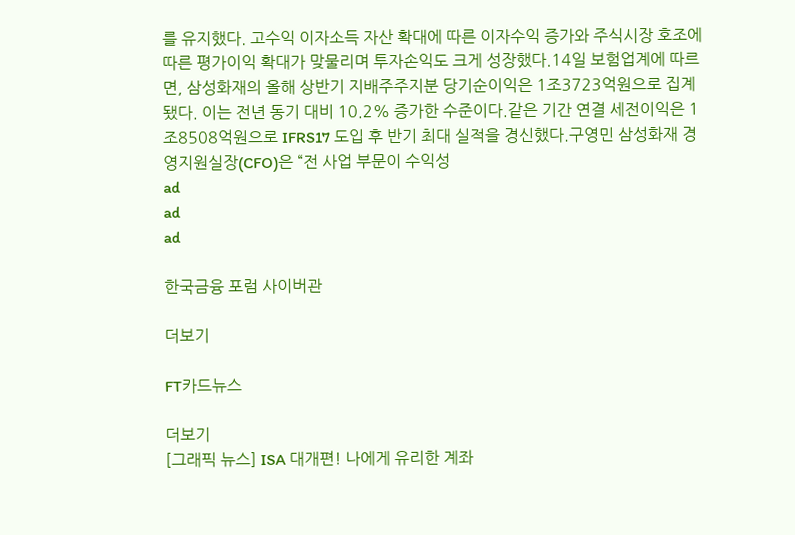를 유지했다. 고수익 이자소득 자산 확대에 따른 이자수익 증가와 주식시장 호조에 따른 평가이익 확대가 맞물리며 투자손익도 크게 성장했다.14일 보험업계에 따르면, 삼성화재의 올해 상반기 지배주주지분 당기순이익은 1조3723억원으로 집계됐다. 이는 전년 동기 대비 10.2% 증가한 수준이다.같은 기간 연결 세전이익은 1조8508억원으로 IFRS17 도입 후 반기 최대 실적을 경신했다.구영민 삼성화재 경영지원실장(CFO)은 “전 사업 부문이 수익성
ad
ad
ad

한국금융 포럼 사이버관

더보기

FT카드뉴스

더보기
[그래픽 뉴스] ISA 대개편! 나에게 유리한 계좌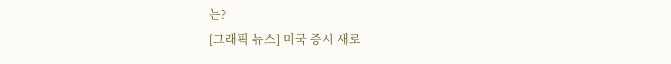는?
[그래픽 뉴스] 미국 증시 새로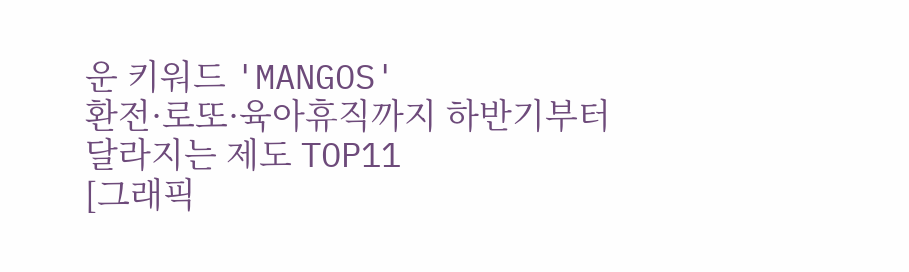운 키워드 'MANGOS'
환전·로또·육아휴직까지 하반기부터 달라지는 제도 TOP11
[그래픽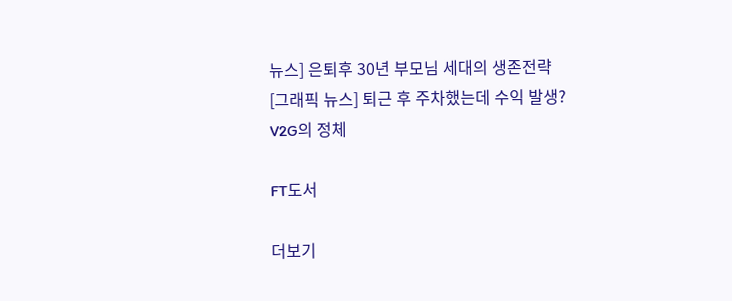뉴스] 은퇴후 30년 부모님 세대의 생존전략
[그래픽 뉴스] 퇴근 후 주차했는데 수익 발생? V2G의 정체

FT도서

더보기